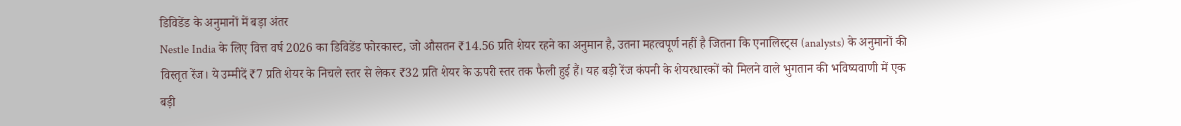डिविडेंड के अनुमानों में बड़ा अंतर
Nestle India के लिए वित्त वर्ष 2026 का डिविडेंड फोरकास्ट, जो औसतन ₹14.56 प्रति शेयर रहने का अनुमान है, उतना महत्वपूर्ण नहीं है जितना कि एनालिस्ट्स (analysts) के अनुमानों की विस्तृत रेंज। ये उम्मीदें ₹7 प्रति शेयर के निचले स्तर से लेकर ₹32 प्रति शेयर के ऊपरी स्तर तक फैली हुई हैं। यह बड़ी रेंज कंपनी के शेयरधारकों को मिलने वाले भुगतान की भविष्यवाणी में एक बड़ी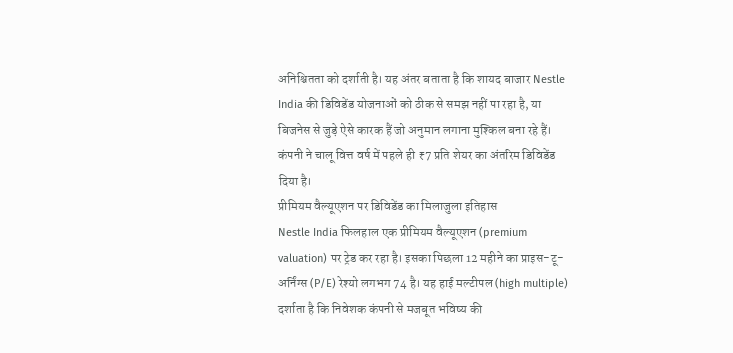अनिश्चितता को दर्शाती है। यह अंतर बताता है कि शायद बाजार Nestle India की डिविडेंड योजनाओं को ठीक से समझ नहीं पा रहा है, या बिजनेस से जुड़े ऐसे कारक हैं जो अनुमान लगाना मुश्किल बना रहे हैं। कंपनी ने चालू वित्त वर्ष में पहले ही ₹7 प्रति शेयर का अंतरिम डिविडेंड दिया है।
प्रीमियम वैल्यूएशन पर डिविडेंड का मिलाजुला इतिहास
Nestle India फिलहाल एक प्रीमियम वैल्यूएशन (premium valuation) पर ट्रेड कर रहा है। इसका पिछला 12 महीने का प्राइस-टू-अर्निंग्स (P/E) रेश्यो लगभग 74 है। यह हाई मल्टीपल (high multiple) दर्शाता है कि निवेशक कंपनी से मजबूत भविष्य की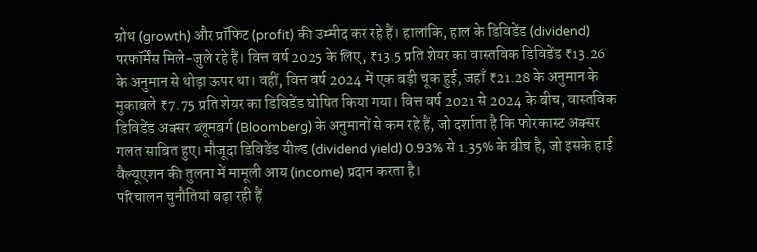ग्रोथ (growth) और प्रॉफिट (profit) की उम्मीद कर रहे हैं। हालांकि, हाल के डिविडेंड (dividend) परफॉर्मेंस मिले-जुले रहे हैं। वित्त वर्ष 2025 के लिए, ₹13.5 प्रति शेयर का वास्तविक डिविडेंड ₹13.26 के अनुमान से थोड़ा ऊपर था। वहीं, वित्त वर्ष 2024 में एक बड़ी चूक हुई, जहाँ ₹21.28 के अनुमान के मुकाबले ₹7.75 प्रति शेयर का डिविडेंड घोषित किया गया। वित्त वर्ष 2021 से 2024 के बीच, वास्तविक डिविडेंड अक्सर ब्लूमबर्ग (Bloomberg) के अनुमानों से कम रहे हैं, जो दर्शाता है कि फोरकास्ट अक्सर गलत साबित हुए। मौजूदा डिविडेंड यील्ड (dividend yield) 0.93% से 1.35% के बीच है, जो इसके हाई वैल्यूएशन की तुलना में मामूली आय (income) प्रदान करता है।
परिचालन चुनौतियां बढ़ा रही हैं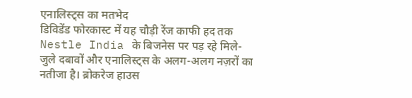एनालिस्ट्स का मतभेद
डिविडेंड फोरकास्ट में यह चौड़ी रेंज काफी हद तक Nestle India के बिजनेस पर पड़ रहे मिले-जुले दबावों और एनालिस्ट्स के अलग-अलग नज़रों का नतीजा है। ब्रोकरेज हाउस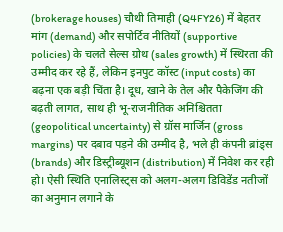(brokerage houses) चौथी तिमाही (Q4FY26) में बेहतर मांग (demand) और सपोर्टिव नीतियों (supportive policies) के चलते सेल्स ग्रोथ (sales growth) में स्थिरता की उम्मीद कर रहे हैं, लेकिन इनपुट कॉस्ट (input costs) का बढ़ना एक बड़ी चिंता है। दूध, खाने के तेल और पैकेजिंग की बढ़ती लागत, साथ ही भू-राजनीतिक अनिश्चितता (geopolitical uncertainty) से ग्रॉस मार्जिन (gross margins) पर दबाव पड़ने की उम्मीद है, भले ही कंपनी ब्रांड्स (brands) और डिस्ट्रीब्यूशन (distribution) में निवेश कर रही हो। ऐसी स्थिति एनालिस्ट्स को अलग-अलग डिविडेंड नतीजों का अनुमान लगाने के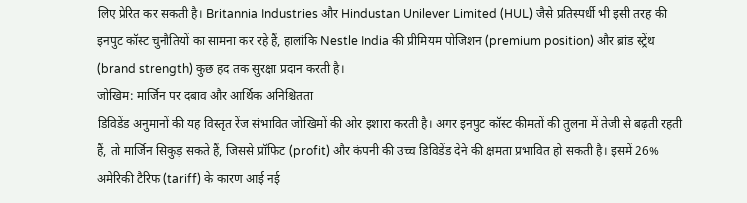लिए प्रेरित कर सकती है। Britannia Industries और Hindustan Unilever Limited (HUL) जैसे प्रतिस्पर्धी भी इसी तरह की इनपुट कॉस्ट चुनौतियों का सामना कर रहे हैं, हालांकि Nestle India की प्रीमियम पोजिशन (premium position) और ब्रांड स्ट्रेंथ (brand strength) कुछ हद तक सुरक्षा प्रदान करती है।
जोखिम: मार्जिन पर दबाव और आर्थिक अनिश्चितता
डिविडेंड अनुमानों की यह विस्तृत रेंज संभावित जोखिमों की ओर इशारा करती है। अगर इनपुट कॉस्ट कीमतों की तुलना में तेजी से बढ़ती रहती हैं, तो मार्जिन सिकुड़ सकते हैं, जिससे प्रॉफिट (profit) और कंपनी की उच्च डिविडेंड देने की क्षमता प्रभावित हो सकती है। इसमें 26% अमेरिकी टैरिफ (tariff) के कारण आई नई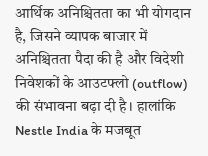आर्थिक अनिश्चितता का भी योगदान है, जिसने व्यापक बाजार में अनिश्चितता पैदा की है और विदेशी निवेशकों के आउटफ्लो (outflow) की संभावना बढ़ा दी है। हालांकि Nestle India के मजबूत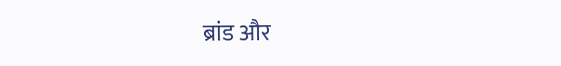ब्रांड और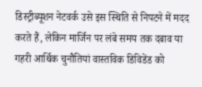डिस्ट्रीब्यूशन नेटवर्क उसे इस स्थिति से निपटने में मदद करते हैं, लेकिन मार्जिन पर लंबे समय तक दबाव या गहरी आर्थिक चुनौतियां वास्तविक डिविडेंड को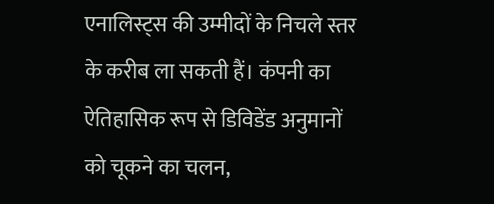एनालिस्ट्स की उम्मीदों के निचले स्तर के करीब ला सकती हैं। कंपनी का ऐतिहासिक रूप से डिविडेंड अनुमानों को चूकने का चलन,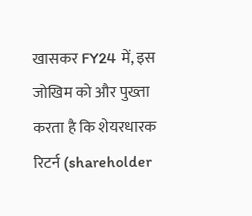खासकर FY24 में, इस जोखिम को और पुख्ता करता है कि शेयरधारक रिटर्न (shareholder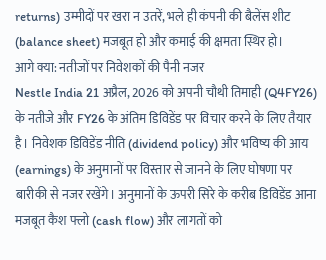returns) उम्मीदों पर खरा न उतरें, भले ही कंपनी की बैलेंस शीट (balance sheet) मजबूत हो और कमाई की क्षमता स्थिर हो।
आगे क्या: नतीजों पर निवेशकों की पैनी नजर
Nestle India 21 अप्रैल, 2026 को अपनी चौथी तिमाही (Q4FY26) के नतीजे और FY26 के अंतिम डिविडेंड पर विचार करने के लिए तैयार है। निवेशक डिविडेंड नीति (dividend policy) और भविष्य की आय (earnings) के अनुमानों पर विस्तार से जानने के लिए घोषणा पर बारीकी से नजर रखेंगे। अनुमानों के ऊपरी सिरे के करीब डिविडेंड आना मजबूत कैश फ्लो (cash flow) और लागतों को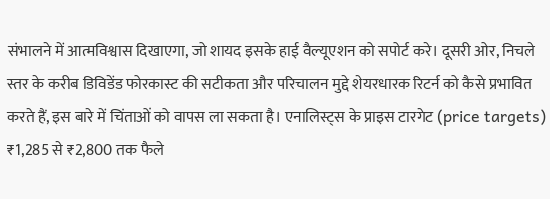संभालने में आत्मविश्वास दिखाएगा, जो शायद इसके हाई वैल्यूएशन को सपोर्ट करे। दूसरी ओर, निचले स्तर के करीब डिविडेंड फोरकास्ट की सटीकता और परिचालन मुद्दे शेयरधारक रिटर्न को कैसे प्रभावित करते हैं, इस बारे में चिंताओं को वापस ला सकता है। एनालिस्ट्स के प्राइस टारगेट (price targets) ₹1,285 से ₹2,800 तक फैले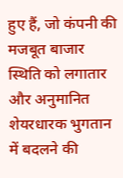हुए हैं, जो कंपनी की मजबूत बाजार स्थिति को लगातार और अनुमानित शेयरधारक भुगतान में बदलने की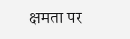क्षमता पर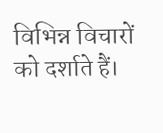विभिन्न विचारों को दर्शाते हैं।